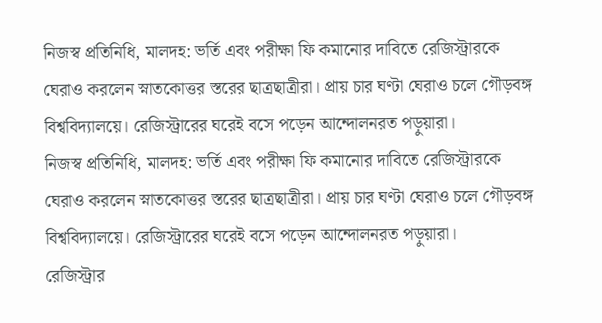নিজস্ব প্রতিনিধি, মালদহ: ভর্তি এবং পরীক্ষা ফি কমানোর দাবিতে রেজিস্ট্রারকে ঘেরাও করলেন স্নাতকোত্তর স্তরের ছাত্রছাত্রীরা। প্রায় চার ঘণ্টা ঘেরাও চলে গৌড়বঙ্গ বিশ্ববিদ্যালয়ে। রেজিস্ট্রারের ঘরেই বসে পড়েন আন্দোলনরত পড়ুয়ারা।
নিজস্ব প্রতিনিধি, মালদহ: ভর্তি এবং পরীক্ষা ফি কমানোর দাবিতে রেজিস্ট্রারকে ঘেরাও করলেন স্নাতকোত্তর স্তরের ছাত্রছাত্রীরা। প্রায় চার ঘণ্টা ঘেরাও চলে গৌড়বঙ্গ বিশ্ববিদ্যালয়ে। রেজিস্ট্রারের ঘরেই বসে পড়েন আন্দোলনরত পড়ুয়ারা।
রেজিস্ট্রার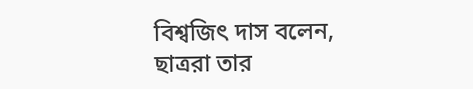বিশ্বজিৎ দাস বলেন, ছাত্ররা তার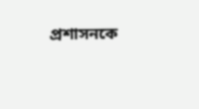প্রশাসনকে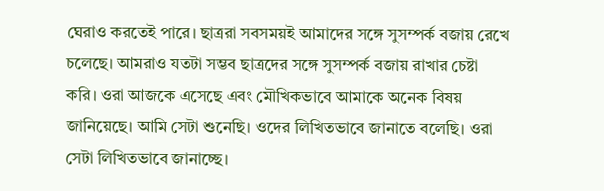ঘেরাও করতেই পারে। ছাত্ররা সবসময়ই আমাদের সঙ্গে সুসম্পর্ক বজায় রেখে চলেছে। আমরাও যতটা সম্ভব ছাত্রদের সঙ্গে সুসম্পর্ক বজায় রাখার চেষ্টা করি। ওরা আজকে এসেছে এবং মৌখিকভাবে আমাকে অনেক বিষয় জানিয়েছে। আমি সেটা শুনেছি। ওদের লিখিতভাবে জানাতে বলেছি। ওরা সেটা লিখিতভাবে জানাচ্ছে।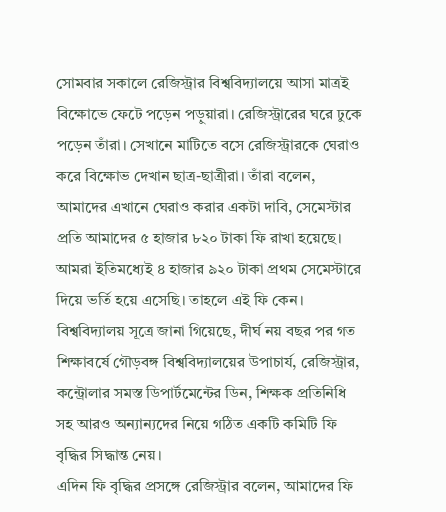সোমবার সকালে রেজিস্ট্রার বিশ্ববিদ্যালয়ে আসা মাত্রই বিক্ষোভে ফেটে পড়েন পড়ুয়ারা। রেজিস্ট্রারের ঘরে ঢুকে পড়েন তাঁরা। সেখানে মাটিতে বসে রেজিস্ট্রারকে ঘেরাও করে বিক্ষোভ দেখান ছাত্র-ছাত্রীরা। তাঁরা বলেন, আমাদের এখানে ঘেরাও করার একটা দাবি, সেমেস্টার প্রতি আমাদের ৫ হাজার ৮২০ টাকা ফি রাখা হয়েছে। আমরা ইতিমধ্যেই ৪ হাজার ৯২০ টাকা প্রথম সেমেস্টারে দিয়ে ভর্তি হয়ে এসেছি। তাহলে এই ফি কেন।
বিশ্ববিদ্যালয় সূত্রে জানা গিয়েছে, দীর্ঘ নয় বছর পর গত শিক্ষাবর্ষে গৌড়বঙ্গ বিশ্ববিদ্যালয়ের উপাচার্য, রেজিস্ট্রার, কন্ট্রোলার সমস্ত ডিপার্টমেন্টের ডিন, শিক্ষক প্রতিনিধি সহ আরও অন্যান্যদের নিয়ে গঠিত একটি কমিটি ফি বৃদ্ধির সিদ্ধান্ত নেয়।
এদিন ফি বৃদ্ধির প্রসঙ্গে রেজিস্ট্রার বলেন, আমাদের ফি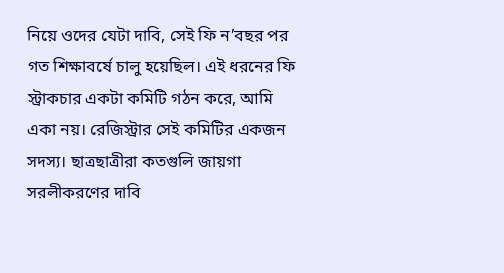নিয়ে ওদের যেটা দাবি, সেই ফি ন’বছর পর গত শিক্ষাবর্ষে চালু হয়েছিল। এই ধরনের ফি স্ট্রাকচার একটা কমিটি গঠন করে, আমি একা নয়। রেজিস্ট্রার সেই কমিটির একজন সদস্য। ছাত্রছাত্রীরা কতগুলি জায়গা সরলীকরণের দাবি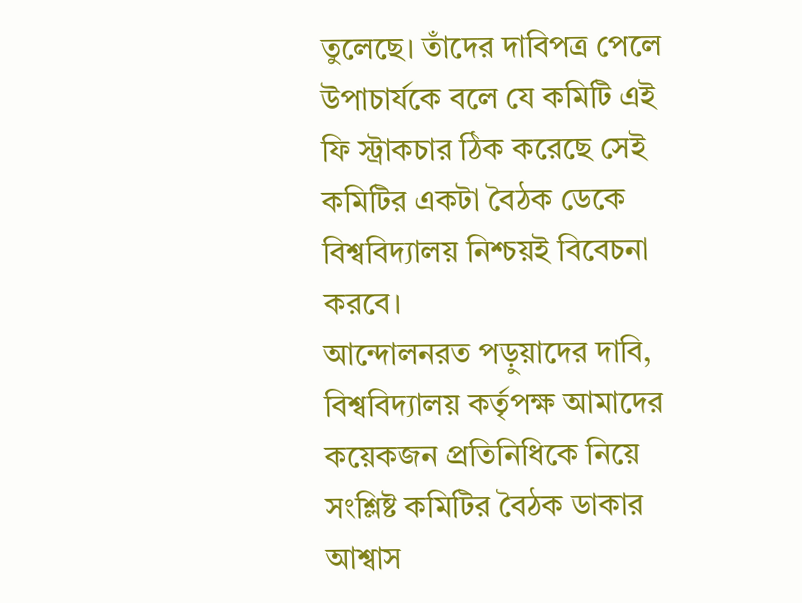তুলেছে। তাঁদের দাবিপত্র পেলে উপাচার্যকে বলে যে কমিটি এই ফি স্ট্রাকচার ঠিক করেছে সেই কমিটির একটা বৈঠক ডেকে বিশ্ববিদ্যালয় নিশ্চয়ই বিবেচনা করবে।
আন্দোলনরত পড়ুয়াদের দাবি, বিশ্ববিদ্যালয় কর্তৃপক্ষ আমাদের কয়েকজন প্রতিনিধিকে নিয়ে সংশ্লিষ্ট কমিটির বৈঠক ডাকার আশ্বাস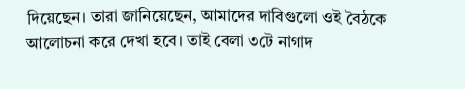দিয়েছেন। তারা জানিয়েছেন, আমাদের দাবিগুলো ওই বৈঠকে আলোচনা করে দেখা হবে। তাই বেলা ৩টে নাগাদ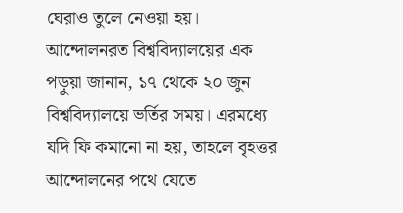ঘেরাও তুলে নেওয়া হয়। আন্দোলনরত বিশ্ববিদ্যালয়ের এক পড়ুয়া জানান, ১৭ থেকে ২০ জুন বিশ্ববিদ্যালয়ে ভর্তির সময়। এরমধ্যে যদি ফি কমানো না হয়, তাহলে বৃহত্তর আন্দোলনের পথে যেতে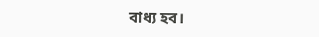বাধ্য হব।